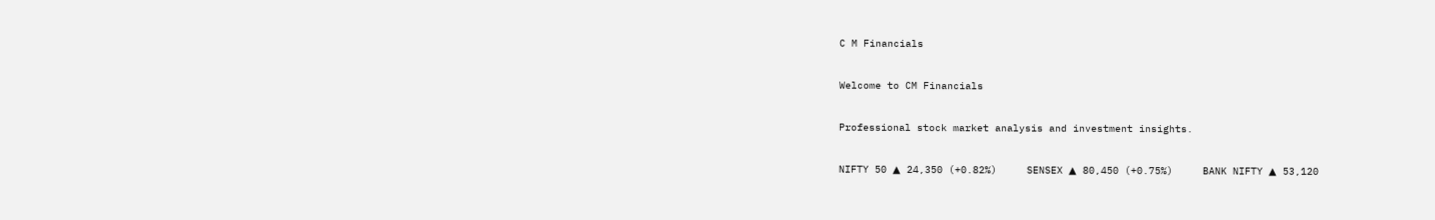C M Financials

Welcome to CM Financials

Professional stock market analysis and investment insights.

NIFTY 50 ▲ 24,350 (+0.82%)     SENSEX ▲ 80,450 (+0.75%)     BANK NIFTY ▲ 53,120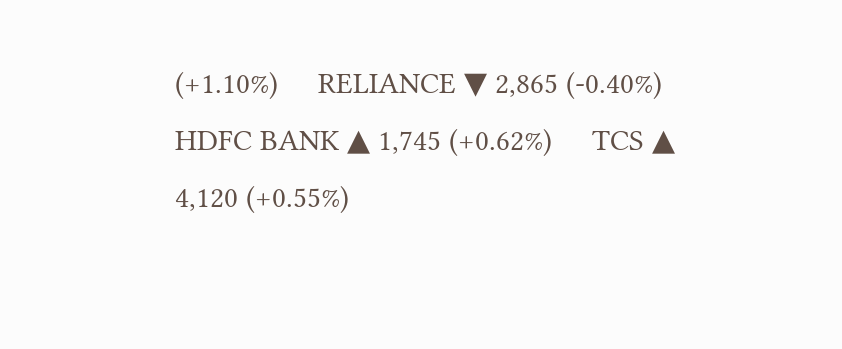(+1.10%)     RELIANCE ▼ 2,865 (-0.40%)     HDFC BANK ▲ 1,745 (+0.62%)     TCS ▲ 4,120 (+0.55%)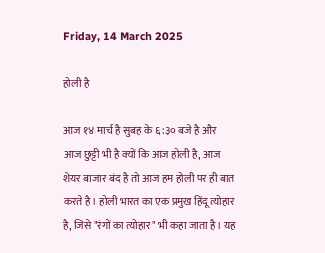Friday, 14 March 2025

होली है

आज १४ मार्च है सुबह के ६:३० बजे है और आज छुट्टी भी है क्यों कि आज होली है, आज शेयर बाजार बंद है तो आज हम होली पर ही बात करते है। होली भारत का एक प्रमुख हिंदू त्योहार है, जिसे "रंगों का त्योहार" भी कहा जाता है। यह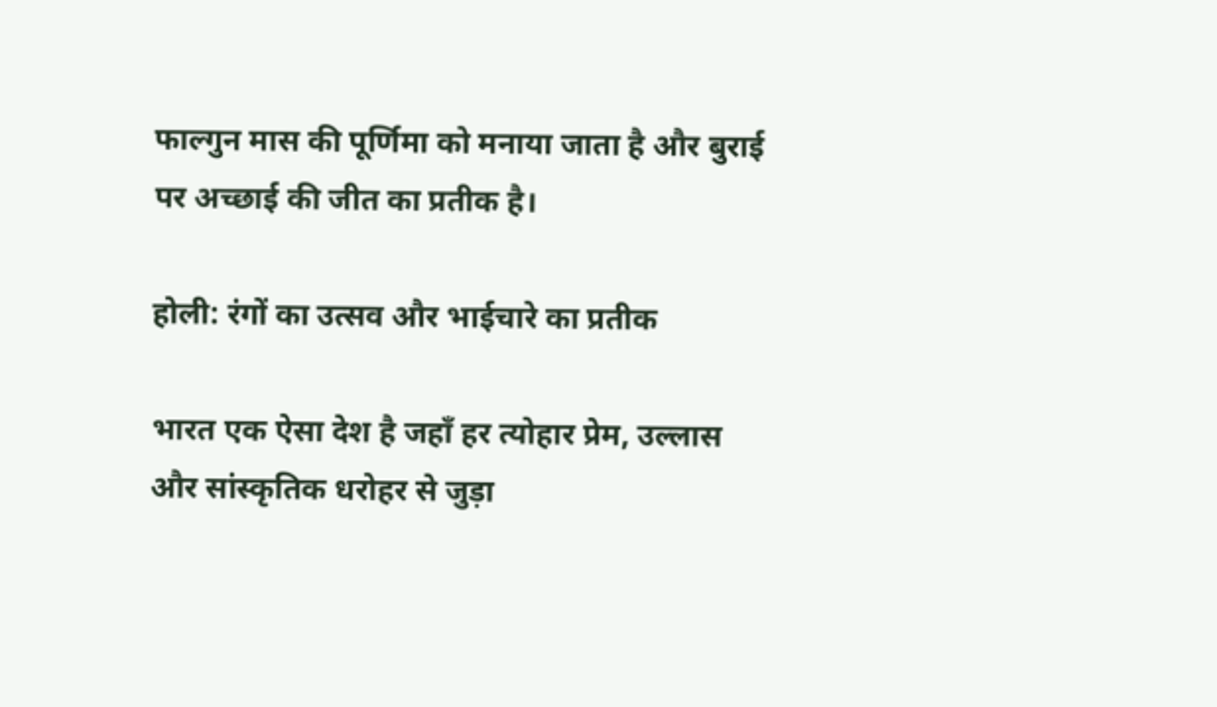फाल्गुन मास की पूर्णिमा को मनाया जाता है और बुराई पर अच्छाई की जीत का प्रतीक है।

होली: रंगों का उत्सव और भाईचारे का प्रतीक

भारत एक ऐसा देश है जहाँ हर त्योहार प्रेम, उल्लास और सांस्कृतिक धरोहर से जुड़ा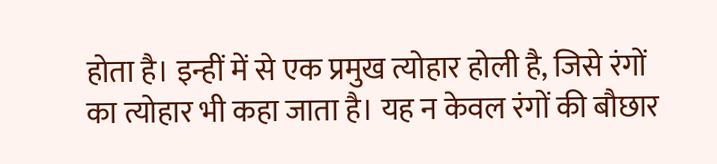होता है। इन्हीं में से एक प्रमुख त्योहार होली है, जिसे रंगों का त्योहार भी कहा जाता है। यह न केवल रंगों की बौछार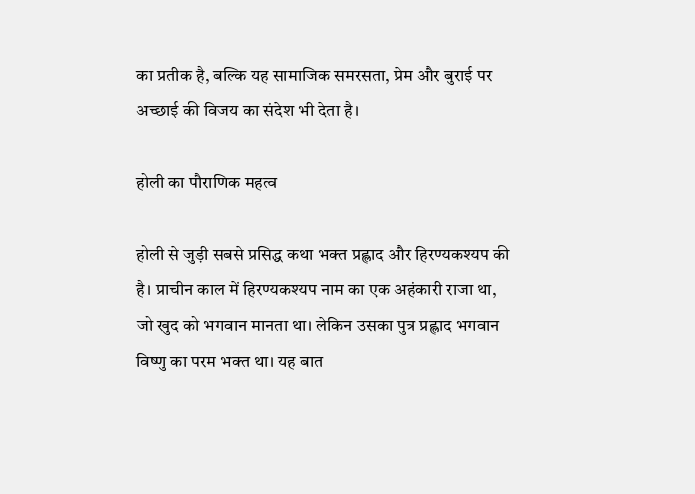का प्रतीक है, बल्कि यह सामाजिक समरसता, प्रेम और बुराई पर अच्छाई की विजय का संदेश भी देता है।

होली का पौराणिक महत्व

होली से जुड़ी सबसे प्रसिद्ध कथा भक्त प्रह्लाद और हिरण्यकश्यप की है। प्राचीन काल में हिरण्यकश्यप नाम का एक अहंकारी राजा था, जो खुद को भगवान मानता था। लेकिन उसका पुत्र प्रह्लाद भगवान विष्णु का परम भक्त था। यह बात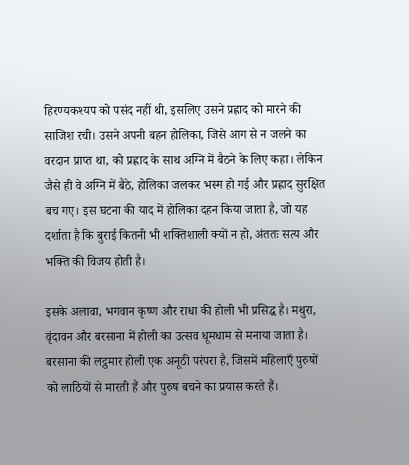हिरण्यकश्यप को पसंद नहीं थी, इसलिए उसने प्रह्लाद को मारने की साजिश रची। उसने अपनी बहन होलिका, जिसे आग से न जलने का वरदान प्राप्त था, को प्रह्लाद के साथ अग्नि में बैठने के लिए कहा। लेकिन जैसे ही वे अग्नि में बैठे, होलिका जलकर भस्म हो गई और प्रह्लाद सुरक्षित बच गए। इस घटना की याद में होलिका दहन किया जाता है, जो यह दर्शाता है कि बुराई कितनी भी शक्तिशाली क्यों न हो, अंततः सत्य और भक्ति की विजय होती है।

इसके अलावा, भगवान कृष्ण और राधा की होली भी प्रसिद्ध है। मथुरा, वृंदावन और बरसाना में होली का उत्सव धूमधाम से मनाया जाता है। बरसाना की लट्ठमार होली एक अनूठी परंपरा है, जिसमें महिलाएँ पुरुषों को लाठियों से मारती हैं और पुरुष बचने का प्रयास करते हैं।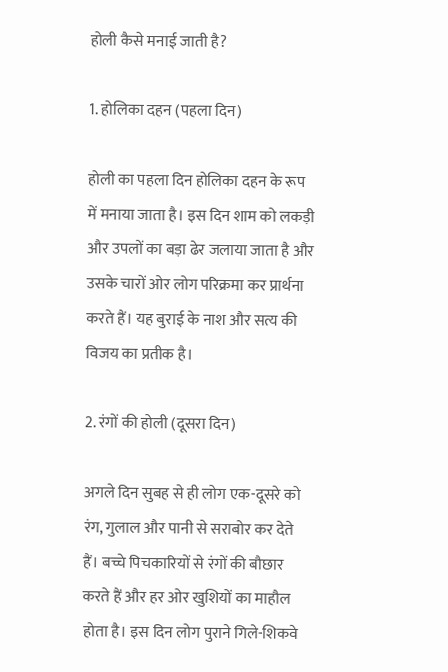होली कैसे मनाई जाती है?

1. होलिका दहन (पहला दिन)

होली का पहला दिन होलिका दहन के रूप में मनाया जाता है। इस दिन शाम को लकड़ी और उपलों का बड़ा ढेर जलाया जाता है और उसके चारों ओर लोग परिक्रमा कर प्रार्थना करते हैं। यह बुराई के नाश और सत्य की विजय का प्रतीक है।

2. रंगों की होली (दूसरा दिन)

अगले दिन सुबह से ही लोग एक-दूसरे को रंग, गुलाल और पानी से सराबोर कर देते हैं। बच्चे पिचकारियों से रंगों की बौछार करते हैं और हर ओर खुशियों का माहौल होता है। इस दिन लोग पुराने गिले-शिकवे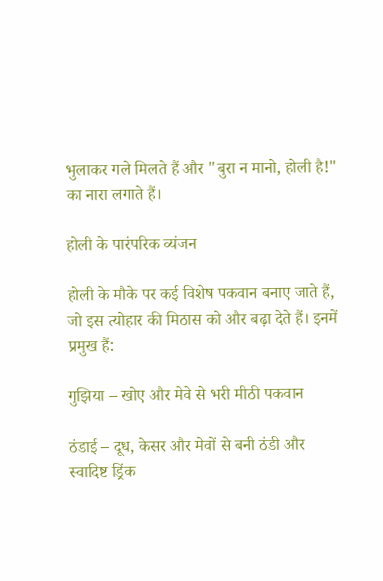भुलाकर गले मिलते हैं और "बुरा न मानो, होली है!" का नारा लगाते हैं।

होली के पारंपरिक व्यंजन

होली के मौके पर कई विशेष पकवान बनाए जाते हैं, जो इस त्योहार की मिठास को और बढ़ा देते हैं। इनमें प्रमुख हैं:

गुझिया – खोए और मेवे से भरी मीठी पकवान

ठंडाई – दूध, केसर और मेवों से बनी ठंडी और स्वादिष्ट ड्रिंक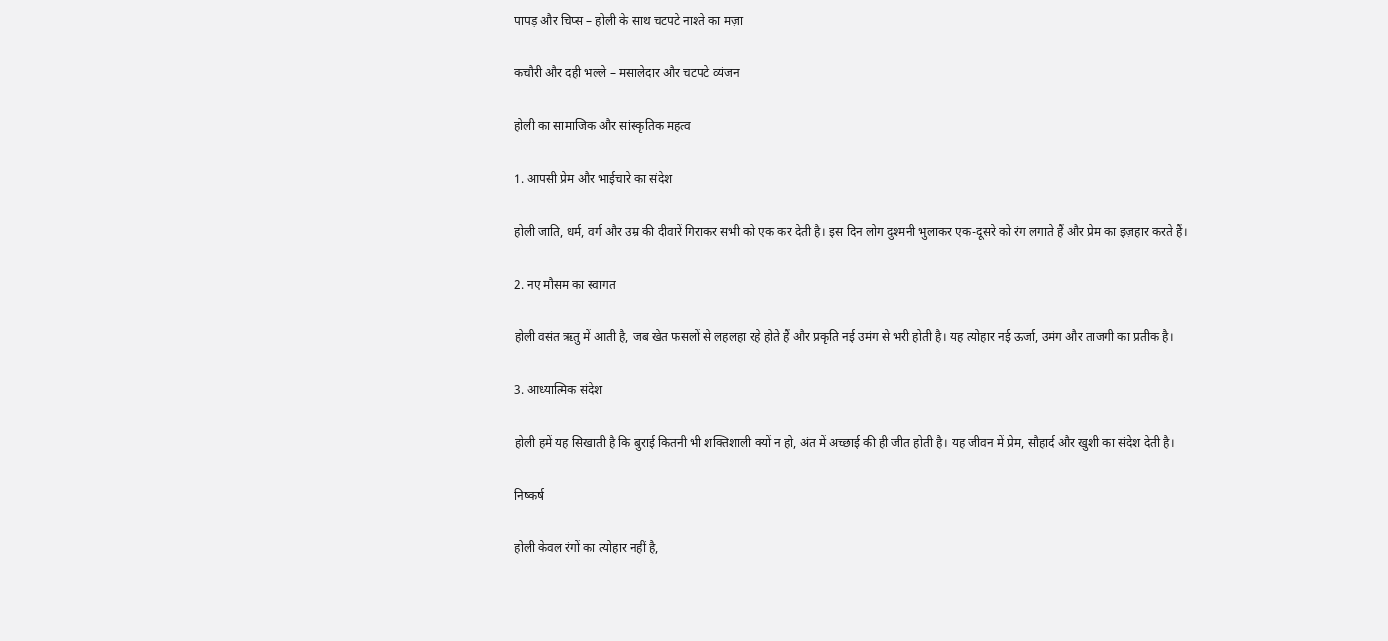पापड़ और चिप्स – होली के साथ चटपटे नाश्ते का मज़ा

कचौरी और दही भल्ले – मसालेदार और चटपटे व्यंजन

होली का सामाजिक और सांस्कृतिक महत्व

1. आपसी प्रेम और भाईचारे का संदेश

होली जाति, धर्म, वर्ग और उम्र की दीवारें गिराकर सभी को एक कर देती है। इस दिन लोग दुश्मनी भुलाकर एक-दूसरे को रंग लगाते हैं और प्रेम का इज़हार करते हैं।

2. नए मौसम का स्वागत

होली वसंत ऋतु में आती है, जब खेत फसलों से लहलहा रहे होते हैं और प्रकृति नई उमंग से भरी होती है। यह त्योहार नई ऊर्जा, उमंग और ताजगी का प्रतीक है।

3. आध्यात्मिक संदेश

होली हमें यह सिखाती है कि बुराई कितनी भी शक्तिशाली क्यों न हो, अंत में अच्छाई की ही जीत होती है। यह जीवन में प्रेम, सौहार्द और खुशी का संदेश देती है।

निष्कर्ष

होली केवल रंगों का त्योहार नहीं है,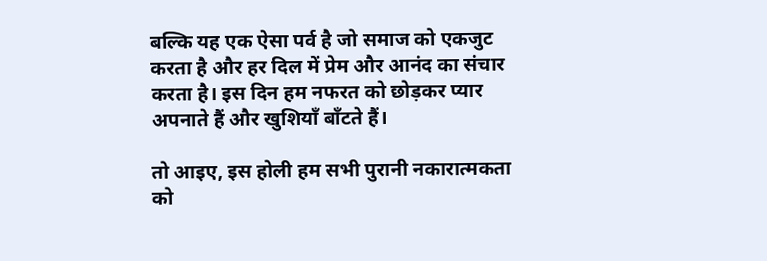बल्कि यह एक ऐसा पर्व है जो समाज को एकजुट करता है और हर दिल में प्रेम और आनंद का संचार करता है। इस दिन हम नफरत को छोड़कर प्यार अपनाते हैं और खुशियाँ बाँटते हैं।

तो आइए, इस होली हम सभी पुरानी नकारात्मकता को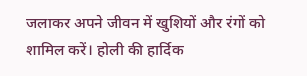जलाकर अपने जीवन में खुशियों और रंगों को शामिल करें। होली की हार्दिक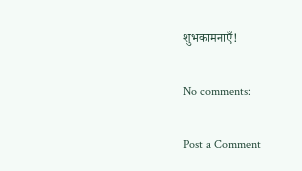शुभकामनाएँ!

No comments:

Post a Comment